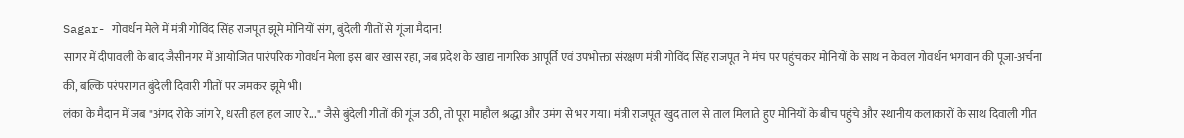Sagar- गोवर्धन मेले में मंत्री गोविंद सिंह राजपूत झूमे मोनियों संग, बुंदेली गीतों से गूंजा मैदान!
सागर में दीपावली के बाद जैसीनगर में आयोजित पारंपरिक गोवर्धन मेला इस बार खास रहा, जब प्रदेश के खाद्य नागरिक आपूर्ति एवं उपभोक्ता संरक्षण मंत्री गोविंद सिंह राजपूत ने मंच पर पहुंचकर मोनियों के साथ न केवल गोवर्धन भगवान की पूजा-अर्चना की, बल्कि परंपरागत बुंदेली दिवारी गीतों पर जमकर झूमे भी।
लंका के मैदान में जब "अंगद रोके जांग रे, धरती हल हल जाए रे..." जैसे बुंदेली गीतों की गूंज उठी, तो पूरा माहौल श्रद्धा और उमंग से भर गया। मंत्री राजपूत खुद ताल से ताल मिलाते हुए मोनियों के बीच पहुंचे और स्थानीय कलाकारों के साथ दिवाली गीत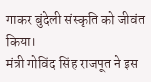गाकर बुंदेली संस्कृति को जीवंत किया।
मंत्री गोविंद सिंह राजपूत ने इस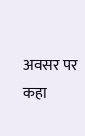अवसर पर कहा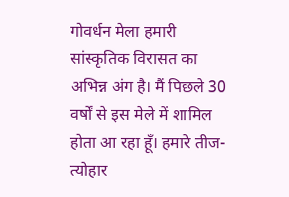गोवर्धन मेला हमारी सांस्कृतिक विरासत का अभिन्न अंग है। मैं पिछले 30 वर्षों से इस मेले में शामिल होता आ रहा हूँ। हमारे तीज-त्योहार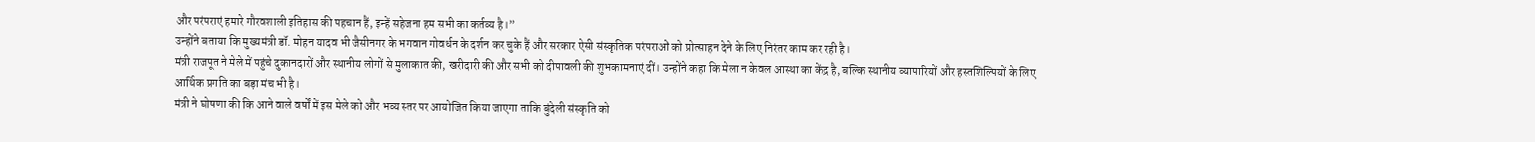और परंपराएं हमारे गौरवशाली इतिहास की पहचान हैं, इन्हें सहेजना हम सभी का कर्तव्य है।”
उन्होंने बताया कि मुख्यमंत्री डॉ. मोहन यादव भी जैसीनगर के भगवान गोवर्धन के दर्शन कर चुके हैं और सरकार ऐसी संस्कृतिक परंपराओं को प्रोत्साहन देने के लिए निरंतर काम कर रही है।
मंत्री राजपूत ने मेले में पहुंचे दुकानदारों और स्थानीय लोगों से मुलाकात की, खरीदारी की और सभी को दीपावली की शुभकामनाएं दीं। उन्होंने कहा कि मेला न केवल आस्था का केंद्र है, बल्कि स्थानीय व्यापारियों और हस्तशिल्पियों के लिए आर्थिक प्रगति का बड़ा मंच भी है।
मंत्री ने घोषणा की कि आने वाले वर्षों में इस मेले को और भव्य स्तर पर आयोजित किया जाएगा ताकि बुंदेली संस्कृति को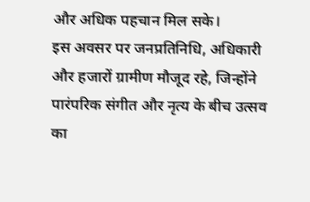और अधिक पहचान मिल सके।
इस अवसर पर जनप्रतिनिधि, अधिकारी और हजारों ग्रामीण मौजूद रहे, जिन्होंने पारंपरिक संगीत और नृत्य के बीच उत्सव का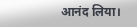आनंद लिया।